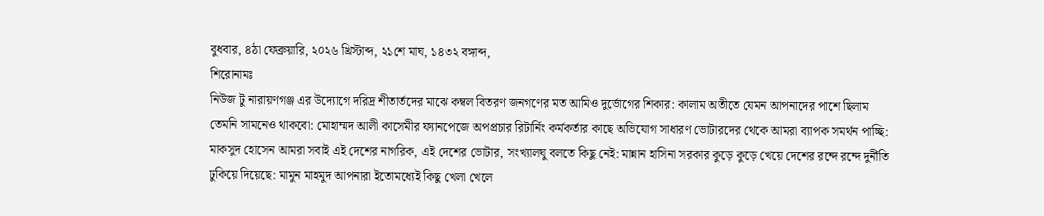বুধবার, ৪ঠা ফেব্রুয়ারি, ২০২৬ খ্রিস্টাব্দ, ২১শে মাঘ, ১৪৩২ বঙ্গাব্দ,
শিরোনামঃ
নিউজ টু নারায়ণগঞ্জ এর উদ্যোগে দরিদ্র শীতার্তদের মাঝে কম্বল বিতরণ জনগণের মত আমিও দুর্ভোগের শিকার: কালাম অতীতে যেমন আপনাদের পাশে ছিলাম তেমনি সামনেও থাকবো: মোহাম্মদ আলী কাসেমীর ফ্যানপেজে অপপ্রচার রিটার্নিং কর্মকর্তার কাছে অভিযোগ সাধারণ ভোটারদের থেকে আমরা ব্যাপক সমর্থন পাচ্ছি: মাকসুদ হোসেন আমরা সবাই এই দেশের নাগরিক, এই দেশের ভোটার, সংখ্যালঘু বলতে কিছু নেই: মান্নান হাসিনা সরকার কুড়ে কুড়ে খেয়ে দেশের রন্দে রন্দে দুর্নীতি ঢুকিয়ে দিয়েছে: মামুন মাহমুদ আপনারা ইতোমধ্যেই কিছু খেলা খেলে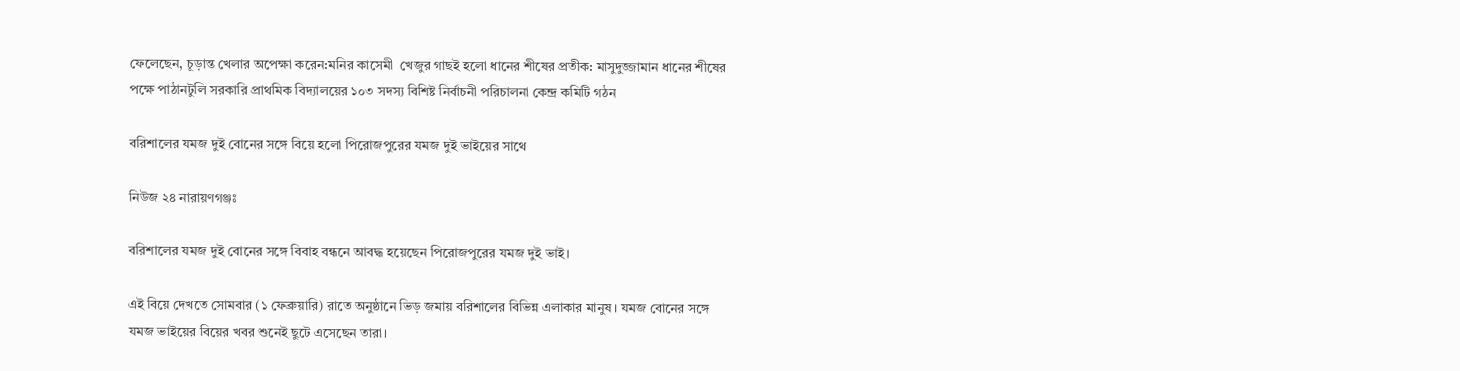ফেলেছেন, চূড়ান্ত খেলার অপেক্ষা করেন:মনির কাসেমী  খেজুর গাছই হলো ধানের শীষের প্রতীক: মাসুদুজ্জামান ধানের শীষের পক্ষে পাঠানটুলি সরকারি প্রাথমিক বিদ্যালয়ের ১০৩ সদস্য বিশিষ্ট নির্বাচনী পরিচালনা কেন্দ্র কমিটি গঠন

বরিশালের যমজ দুই বোনের সঙ্গে বিয়ে হলো পিরোজপুরের যমজ দুই ভাইয়ের সাথে

নিউজ ২৪ নারায়ণগঞ্জঃ

বরিশালের যমজ দুই বোনের সঙ্গে বিবাহ বন্ধনে আবদ্ধ হয়েছেন পিরোজপুরের যমজ দুই ভাই।

এই বিয়ে দেখতে সোমবার (১ ফেব্রুয়ারি) রাতে অনুষ্ঠানে ভিড় জমায় বরিশালের বিভিন্ন এলাকার মানুষ। যমজ বোনের সঙ্গে যমজ ভাইয়ের বিয়ের খবর শুনেই ছুটে এসেছেন তারা।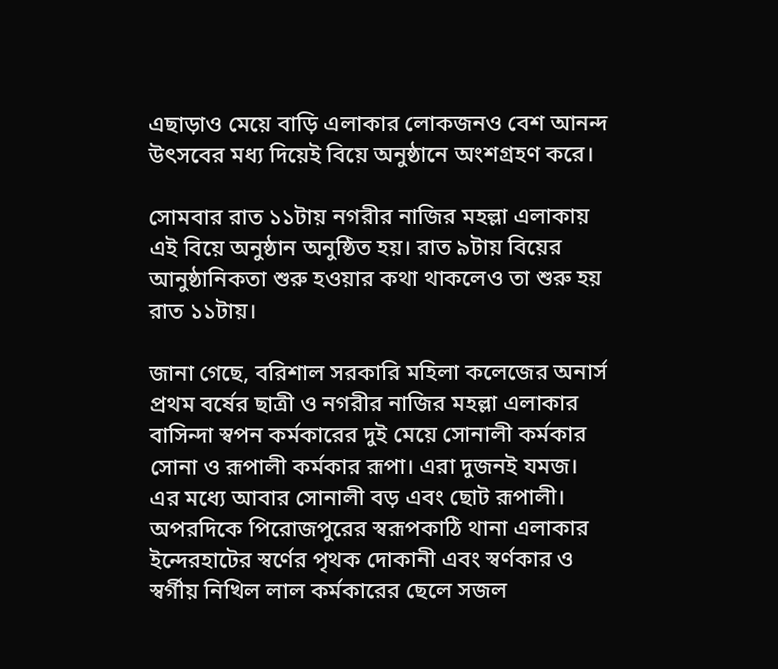এছাড়াও মেয়ে বাড়ি এলাকার লোকজনও বেশ আনন্দ উৎসবের মধ্য দিয়েই বিয়ে অনুষ্ঠানে অংশগ্রহণ করে।

সোমবার রাত ১১টায় নগরীর নাজির মহল্লা এলাকায় এই বিয়ে অনুষ্ঠান অনুষ্ঠিত হয়। রাত ৯টায় বিয়ের আনুষ্ঠানিকতা শুরু হওয়ার কথা থাকলেও তা শুরু হয় রাত ১১টায়।

জানা গেছে, বরিশাল সরকারি মহিলা কলেজের অনার্স প্রথম বর্ষের ছাত্রী ও নগরীর নাজির মহল্লা এলাকার বাসিন্দা স্বপন কর্মকারের দুই মেয়ে সোনালী কর্মকার সোনা ও রূপালী কর্মকার রূপা। এরা দুজনই যমজ। এর মধ্যে আবার সোনালী বড় এবং ছোট রূপালী। অপরদিকে পিরোজপুরের স্বরূপকাঠি থানা এলাকার ইন্দেরহাটের স্বর্ণের পৃথক দোকানী এবং স্বর্ণকার ও স্বর্গীয় নিখিল লাল কর্মকারের ছেলে সজল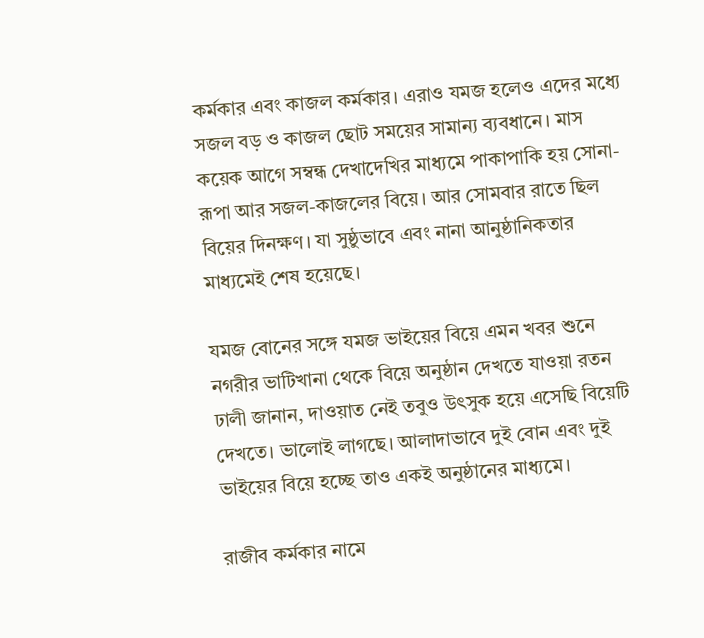কর্মকার এবং কাজল কর্মকার। এরাও যমজ হলেও এদের মধ্যে সজল বড় ও কাজল ছোট সময়ের সামান্য ব্যবধানে। মাস কয়েক আগে সম্বন্ধ দেখাদেখির মাধ্যমে পাকাপাকি হয় সোনা-রূপা আর সজল-কাজলের বিয়ে। আর সোমবার রাতে ছিল বিয়ের দিনক্ষণ। যা সুষ্ঠুভাবে এবং নানা আনুষ্ঠানিকতার মাধ্যমেই শেষ হয়েছে।

যমজ বোনের সঙ্গে যমজ ভাইয়ের বিয়ে এমন খবর শুনে নগরীর ভাটিখানা থেকে বিয়ে অনুষ্ঠান দেখতে যাওয়া রতন ঢালী জানান, দাওয়াত নেই তবুও উৎসুক হয়ে এসেছি বিয়েটি দেখতে। ভালোই লাগছে। আলাদাভাবে দুই বোন এবং দুই ভাইয়ের বিয়ে হচ্ছে তাও একই অনুষ্ঠানের মাধ্যমে।

রাজীব কর্মকার নামে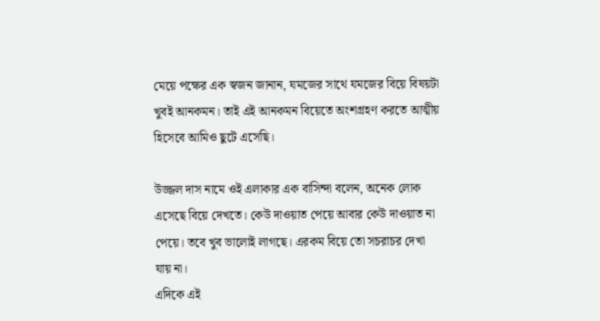মেয়ে পক্ষের এক স্বজন জানান, যমজের সাথে যমজের বিয়ে বিষয়টা খুবই আনকমন। তাই এই আনকমন বিয়েতে অংশগ্রহণ করতে আত্মীয় হিসেবে আমিও ছুটে এসেছি।

উজ্জল দাস নামে ওই এলাকার এক বাসিন্দা বলেন, অনেক লোক এসেছে বিয়ে দেখতে। কেউ দাওয়াত পেয়ে আবার কেউ দাওয়াত না পেয়ে। তবে খুব ভালোই লাগছে। এরকম বিয়ে তো সচরাচর দেখা যায় না।
এদিকে এই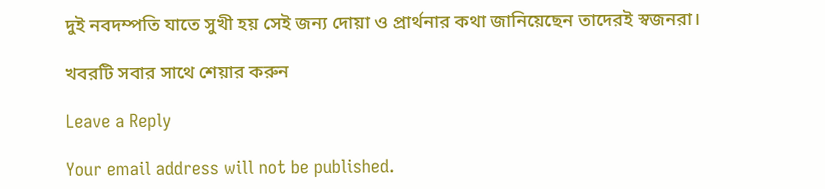দুই নবদম্পতি যাতে সুখী হয় সেই জন্য দোয়া ও প্রার্থনার কথা জানিয়েছেন তাদেরই স্বজনরা।

খবরটি সবার সাথে শেয়ার করুন

Leave a Reply

Your email address will not be published.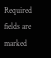Required fields are marked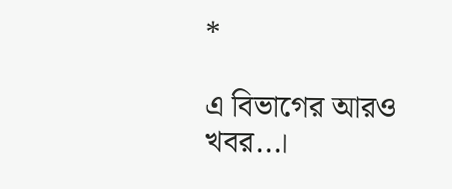*

এ বিভাগের আরও খবর...।